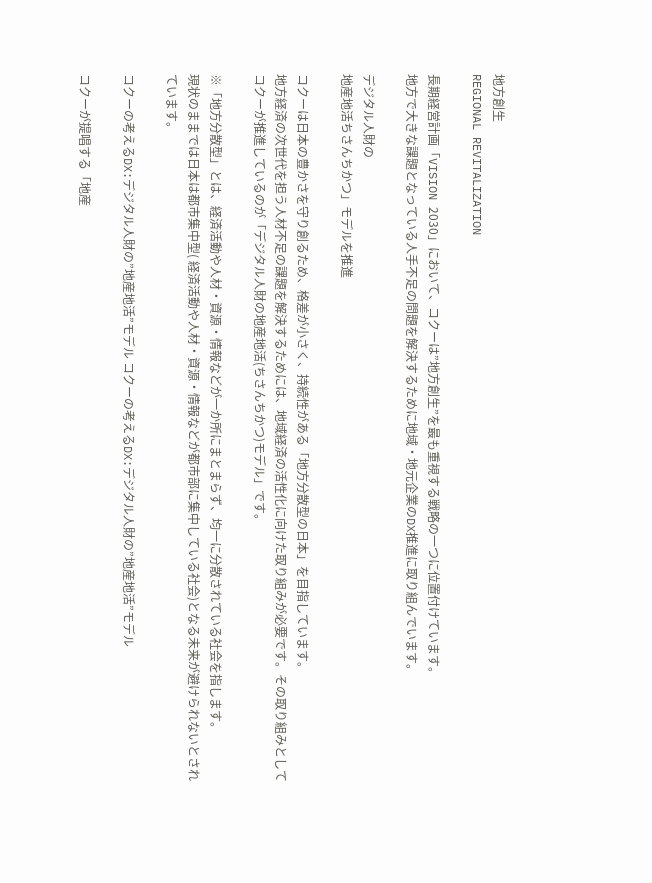地方創生
REGIONAL REVITALIZATION

長期経営計画「VISION 2030」において、コクーは”地方創生”を最も重視する戦略の一つに位置付けています。
地方で大きな課題となっている人手不足の問題を解決するために地域・地元企業のDX推進に取り組んでいます。

デジタル人財の
地産地活ちさんちかつ」モデルを推進

コクーは日本の豊かさを守り創るため、格差が小さく、持続性がある「地方分散型の日本」を目指しています。
地方経済の次世代を担う人材不足の課題を解決するためには、地域経済の活性化に向けた取り組みが必要です。その取り組みとしてコクーが推進しているのが「デジタル人財の地産地活(ちさんちかつ)モデル」です。

※「地方分散型」とは、経済活動や人材・資源・情報などが一か所にまとまらず、均一に分散されている社会を指します。
現状のままでは日本は都市集中型( 経済活動や人材・資源・情報などが都市部に集中している社会)となる未来が避けられないとされています。

コクーの考えるDX:デジタル人財の”地産地活”モデル コクーの考えるDX:デジタル人財の”地産地活”モデル

コクーが提唱する「地産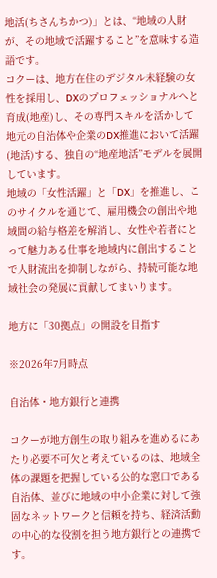地活(ちさんちかつ)」とは、“地域の人財が、その地域で活躍すること”を意味する造語です。
コクーは、地方在住のデジタル未経験の女性を採用し、DXのプロフェッショナルへと育成(地産)し、その専門スキルを活かして地元の自治体や企業のDX推進において活躍(地活)する、独自の“地産地活”モデルを展開しています。
地域の「女性活躍」と「DX」を推進し、このサイクルを通じて、雇用機会の創出や地域間の給与格差を解消し、女性や若者にとって魅力ある仕事を地域内に創出することで人財流出を抑制しながら、持続可能な地域社会の発展に貢献してまいります。

地方に「30拠点」の開設を目指す

※2026年7月時点

自治体・地方銀行と連携

コクーが地方創生の取り組みを進めるにあたり必要不可欠と考えているのは、地域全体の課題を把握している公的な窓口である自治体、並びに地域の中小企業に対して強固なネットワークと信頼を持ち、経済活動の中心的な役割を担う地方銀行との連携です。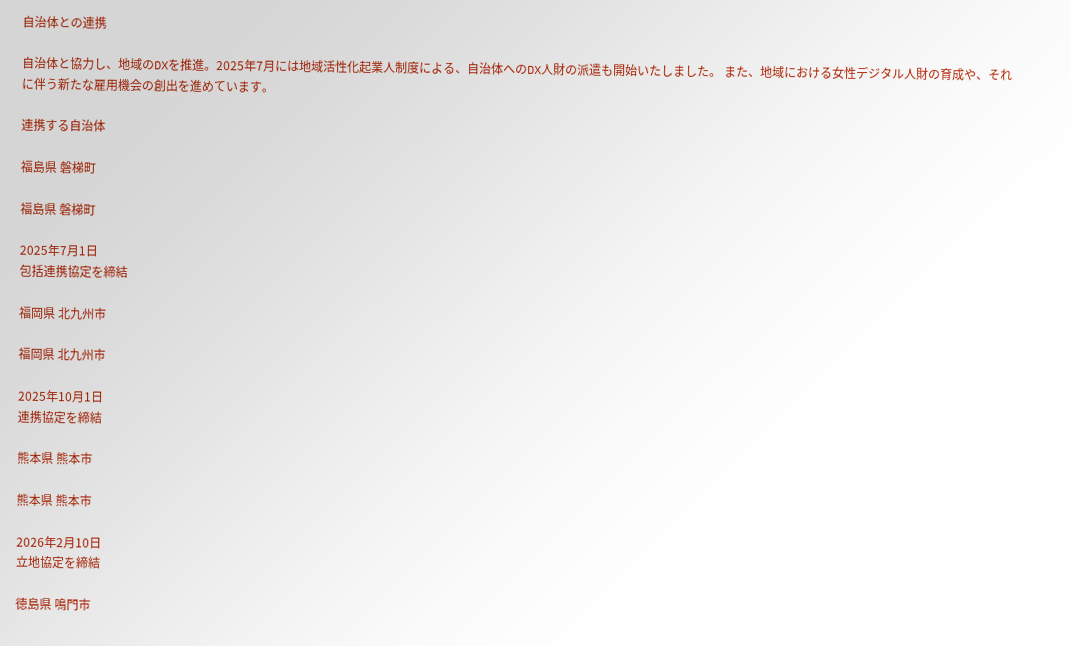自治体との連携

自治体と協力し、地域のDXを推進。2025年7月には地域活性化起業人制度による、自治体へのDX人財の派遣も開始いたしました。 また、地域における女性デジタル人財の育成や、それに伴う新たな雇用機会の創出を進めています。

連携する自治体

福島県 磐梯町

福島県 磐梯町

2025年7月1日
包括連携協定を締結

福岡県 北九州市

福岡県 北九州市

2025年10月1日
連携協定を締結

熊本県 熊本市

熊本県 熊本市

2026年2月10日
立地協定を締結

徳島県 鳴門市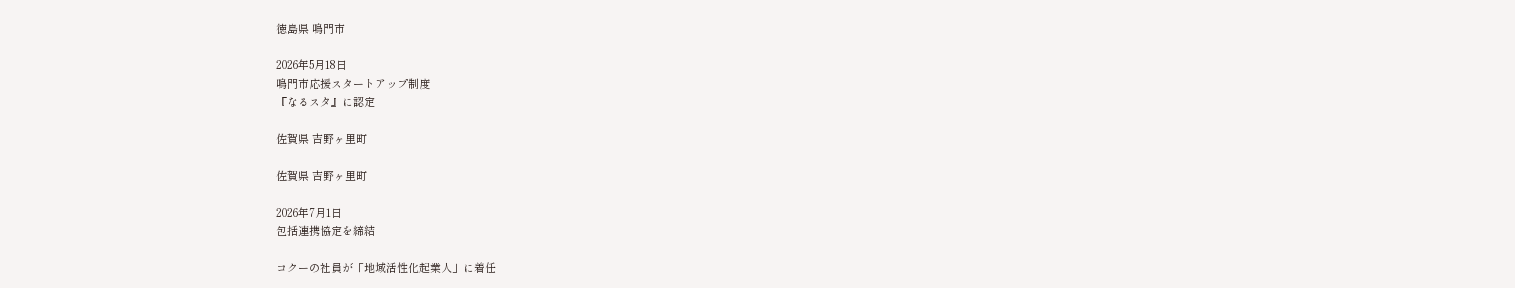徳島県 鳴門市

2026年5月18日
鳴門市応援スタートアップ制度
『なるスタ』に認定

佐賀県 吉野ヶ里町

佐賀県 吉野ヶ里町

2026年7月1日
包括連携協定を締結

コクーの社員が「地域活性化起業人」に着任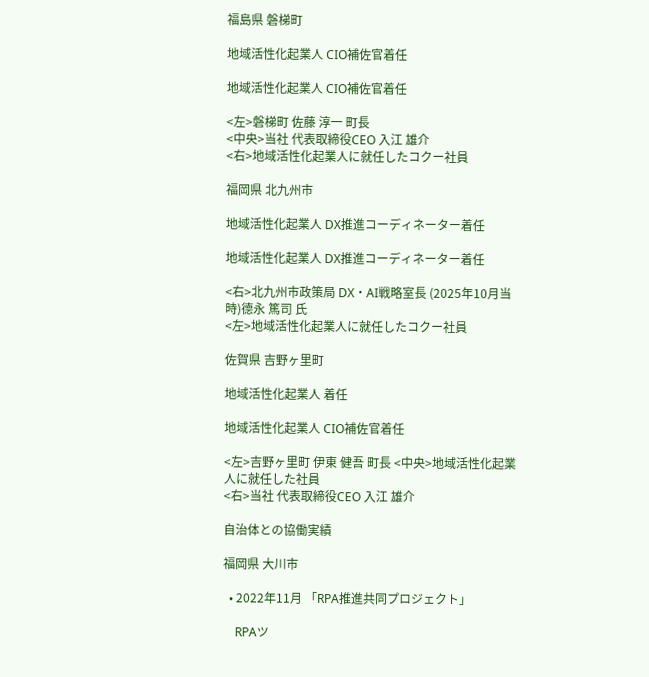福島県 磐梯町

地域活性化起業人 CIO補佐官着任

地域活性化起業人 CIO補佐官着任

<左>磐梯町 佐藤 淳一 町長
<中央>当社 代表取締役CEO 入江 雄介
<右>地域活性化起業人に就任したコクー社員

福岡県 北九州市

地域活性化起業人 DX推進コーディネーター着任

地域活性化起業人 DX推進コーディネーター着任

<右>北九州市政策局 DX・AI戦略室長 (2025年10月当時)德永 篤司 氏
<左>地域活性化起業人に就任したコクー社員

佐賀県 吉野ヶ里町

地域活性化起業人 着任

地域活性化起業人 CIO補佐官着任

<左>吉野ヶ里町 伊東 健吾 町長 <中央>地域活性化起業人に就任した社員
<右>当社 代表取締役CEO 入江 雄介

自治体との協働実績

福岡県 大川市

  • 2022年11月 「RPA推進共同プロジェクト」

    RPAツ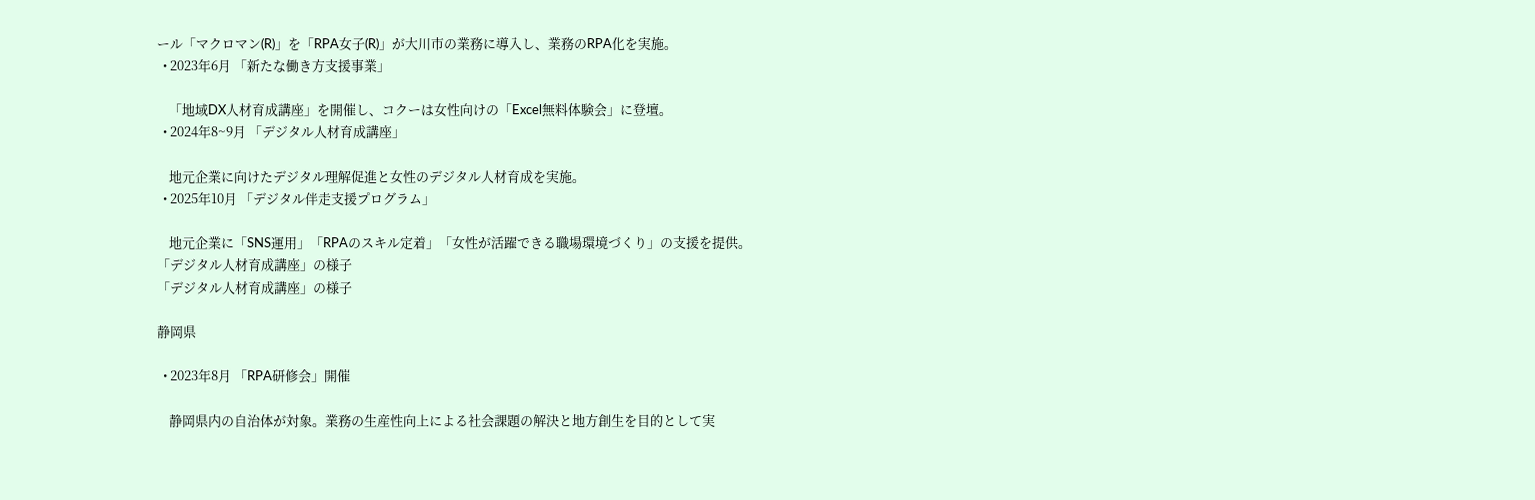ール「マクロマン(R)」を「RPA女子(R)」が大川市の業務に導入し、業務のRPA化を実施。
  • 2023年6月 「新たな働き方支援事業」

    「地域DX人材育成講座」を開催し、コクーは女性向けの「Excel無料体験会」に登壇。
  • 2024年8~9月 「デジタル人材育成講座」

    地元企業に向けたデジタル理解促進と女性のデジタル人材育成を実施。
  • 2025年10月 「デジタル伴走支援プログラム」

    地元企業に「SNS運用」「RPAのスキル定着」「女性が活躍できる職場環境づくり」の支援を提供。
「デジタル人材育成講座」の様子
「デジタル人材育成講座」の様子

静岡県

  • 2023年8月 「RPA研修会」開催

    静岡県内の自治体が対象。業務の生産性向上による社会課題の解決と地方創生を目的として実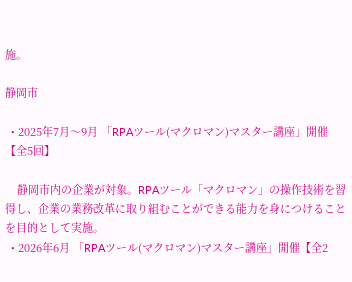施。

静岡市

  • 2025年7月〜9月 「RPAツール(マクロマン)マスター講座」開催【全5回】

    静岡市内の企業が対象。RPAツール「マクロマン」の操作技術を習得し、企業の業務改革に取り組むことができる能力を身につけることを目的として実施。
  • 2026年6月 「RPAツール(マクロマン)マスター講座」開催【全2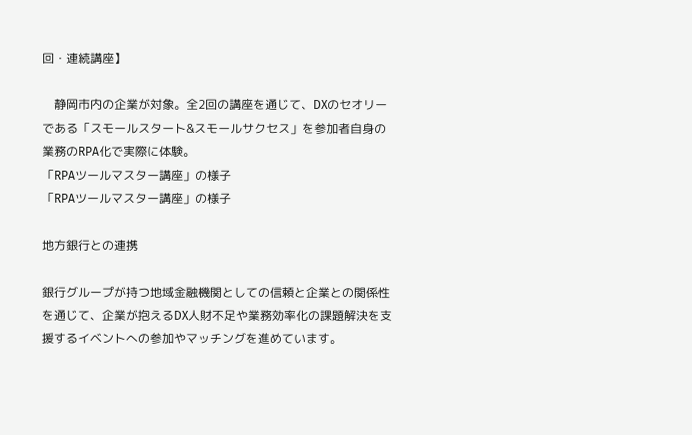回・連続講座】

    静岡市内の企業が対象。全2回の講座を通じて、DXのセオリーである「スモールスタート&スモールサクセス」を参加者自身の業務のRPA化で実際に体験。
「RPAツールマスター講座」の様子
「RPAツールマスター講座」の様子

地方銀行との連携

銀行グループが持つ地域金融機関としての信頼と企業との関係性を通じて、企業が抱えるDX人財不足や業務効率化の課題解決を支援するイベントへの参加やマッチングを進めています。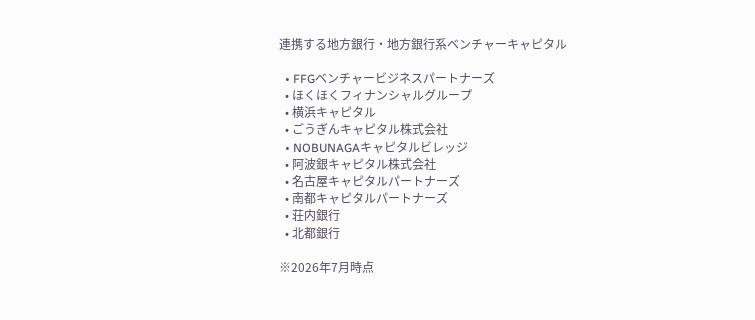連携する地方銀行・地方銀行系ベンチャーキャピタル

  • FFGベンチャービジネスパートナーズ
  • ほくほくフィナンシャルグループ
  • 横浜キャピタル
  • ごうぎんキャピタル株式会社
  • NOBUNAGAキャピタルビレッジ
  • 阿波銀キャピタル株式会社
  • 名古屋キャピタルパートナーズ
  • 南都キャピタルパートナーズ
  • 荘内銀行
  • 北都銀行

※2026年7月時点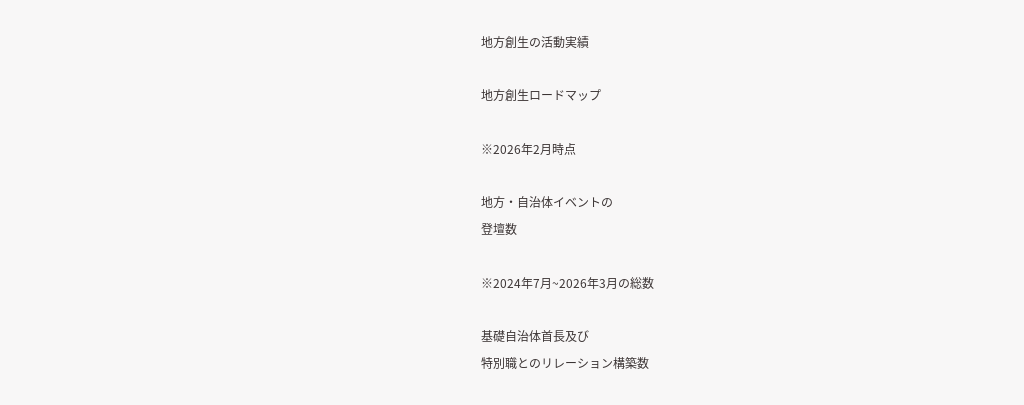地方創生の活動実績

地方創生ロードマップ

※2026年2月時点

地方・自治体イベントの
登壇数

※2024年7月~2026年3月の総数

基礎自治体首長及び
特別職とのリレーション構築数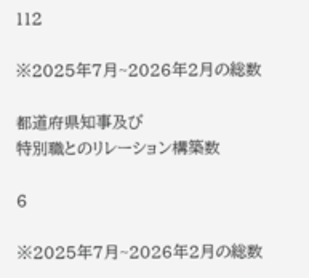112

※2025年7月~2026年2月の総数

都道府県知事及び
特別職とのリレーション構築数

6

※2025年7月~2026年2月の総数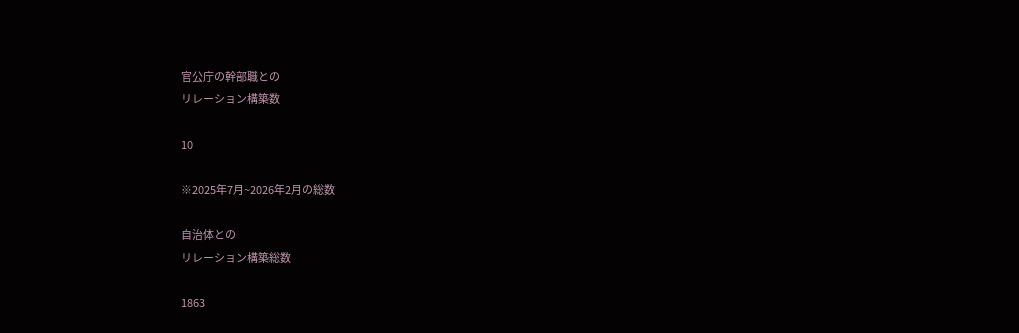官公庁の幹部職との
リレーション構築数

10

※2025年7月~2026年2月の総数

自治体との
リレーション構築総数

1863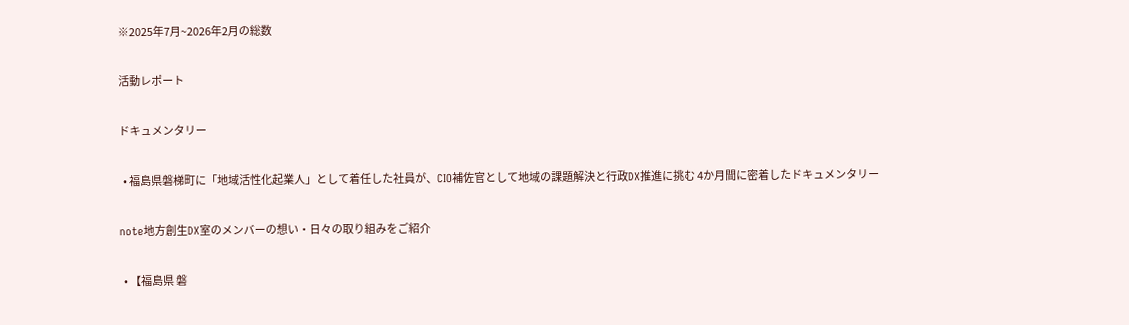※2025年7月~2026年2月の総数

活動レポート

ドキュメンタリー

  • 福島県磐梯町に「地域活性化起業人」として着任した社員が、CIO補佐官として地域の課題解決と行政DX推進に挑む 4か月間に密着したドキュメンタリー

note地方創生DX室のメンバーの想い・日々の取り組みをご紹介

  • 【福島県 磐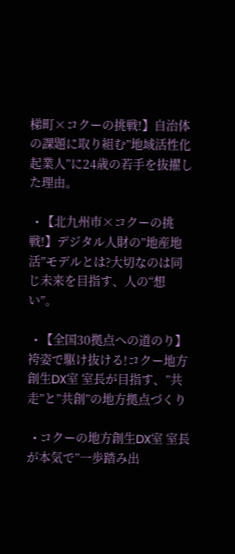梯町×コクーの挑戦!】自治体の課題に取り組む”地域活性化起業人”に24歳の若手を抜擢した理由。

  • 【北九州市×コクーの挑戦!】デジタル人財の”地産地活”モデルとは?大切なのは同じ未来を目指す、人の“想い”。

  • 【全国30拠点への道のり】袴姿で駆け抜ける!コクー地方創生DX室 室長が目指す、”共走”と”共創”の地方拠点づくり

  • コクーの地方創生DX室 室長が本気で”一歩踏み出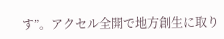す”。アクセル全開で地方創生に取り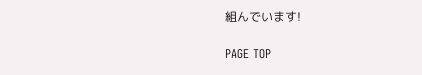組んでいます!

PAGE TOP